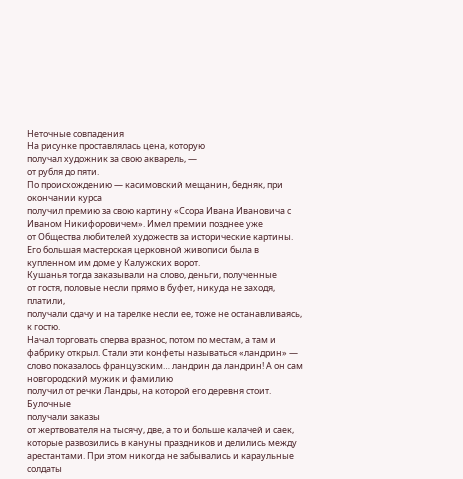Неточные совпадения
На рисунке проставлялась цена, которую
получал художник за свою акварель, —
от рубля до пяти.
По происхождению — касимовский мещанин, бедняк, при окончании курса
получил премию за свою картину «Ссора Ивана Ивановича с Иваном Никифоровичем». Имел премии позднее уже
от Общества любителей художеств за исторические картины. Его большая мастерская церковной живописи была в купленном им доме у Калужских ворот.
Кушанья тогда заказывали на слово, деньги, полученные
от гостя, половые несли прямо в буфет, никуда не заходя, платили,
получали сдачу и на тарелке несли ее, тоже не останавливаясь, к гостю.
Начал торговать сперва вразнос, потом по местам, а там и фабрику открыл. Стали эти конфеты называться «ландрин» — слово показалось французским… ландрин да ландрин! А он сам новгородский мужик и фамилию
получил от речки Ландры, на которой его деревня стоит.
Булочные
получали заказы
от жертвователя на тысячу, две, а то и больше калачей и саек, которые развозились в кануны праздников и делились между арестантами. При этом никогда не забывались и караульные солдаты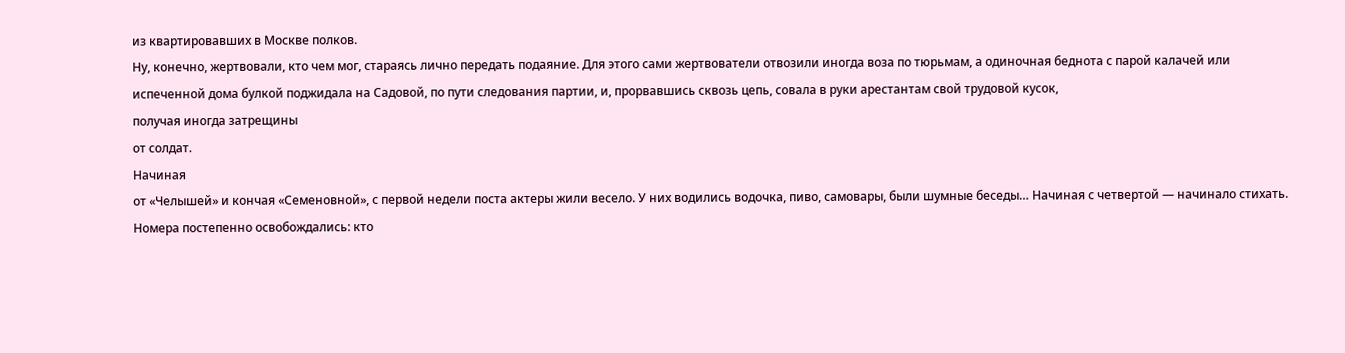из квартировавших в Москве полков.
Ну, конечно, жертвовали, кто чем мог, стараясь лично передать подаяние. Для этого сами жертвователи отвозили иногда воза по тюрьмам, а одиночная беднота с парой калачей или испеченной дома булкой поджидала на Садовой, по пути следования партии, и, прорвавшись сквозь цепь, совала в руки арестантам свой трудовой кусок,
получая иногда затрещины
от солдат.
Начиная
от «Челышей» и кончая «Семеновной», с первой недели поста актеры жили весело. У них водились водочка, пиво, самовары, были шумные беседы… Начиная с четвертой — начинало стихать. Номера постепенно освобождались: кто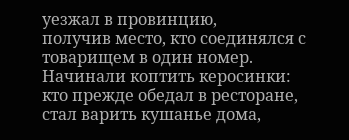уезжал в провинцию,
получив место, кто соединялся с товарищем в один номер. Начинали коптить керосинки: кто прежде обедал в ресторане, стал варить кушанье дома,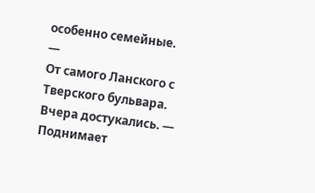особенно семейные.
—
От самого Ланского с Тверского бульвара. Вчера достукались. — Поднимает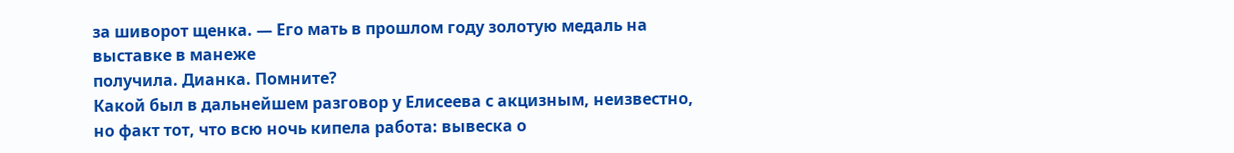за шиворот щенка. — Его мать в прошлом году золотую медаль на выставке в манеже
получила. Дианка. Помните?
Какой был в дальнейшем разговор у Елисеева с акцизным, неизвестно, но факт тот, что всю ночь кипела работа: вывеска о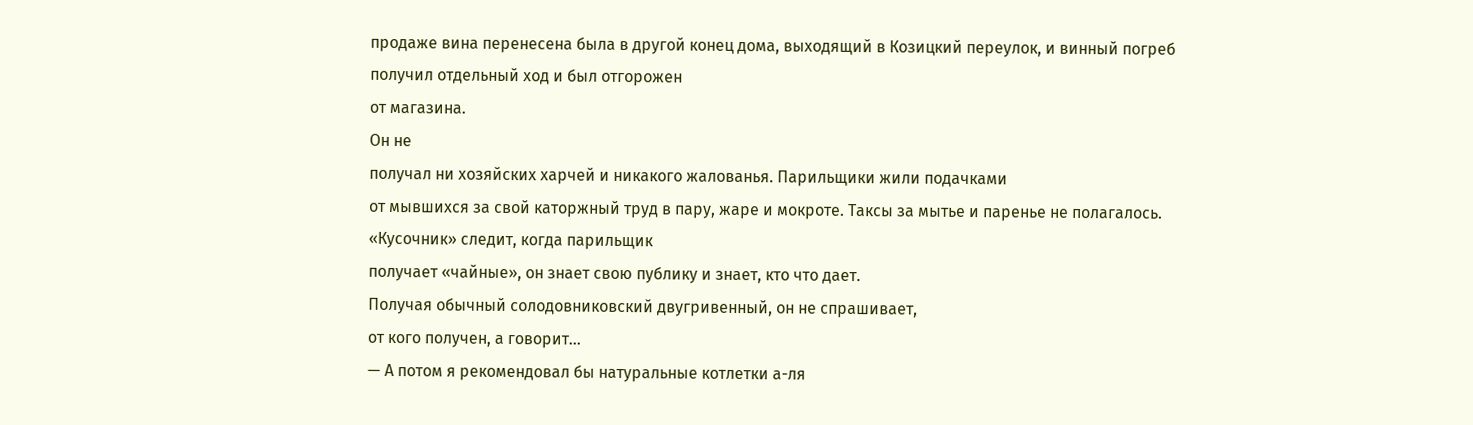продаже вина перенесена была в другой конец дома, выходящий в Козицкий переулок, и винный погреб
получил отдельный ход и был отгорожен
от магазина.
Он не
получал ни хозяйских харчей и никакого жалованья. Парильщики жили подачками
от мывшихся за свой каторжный труд в пару, жаре и мокроте. Таксы за мытье и паренье не полагалось.
«Кусочник» следит, когда парильщик
получает «чайные», он знает свою публику и знает, кто что дает.
Получая обычный солодовниковский двугривенный, он не спрашивает,
от кого получен, а говорит...
— А потом я рекомендовал бы натуральные котлетки а-ля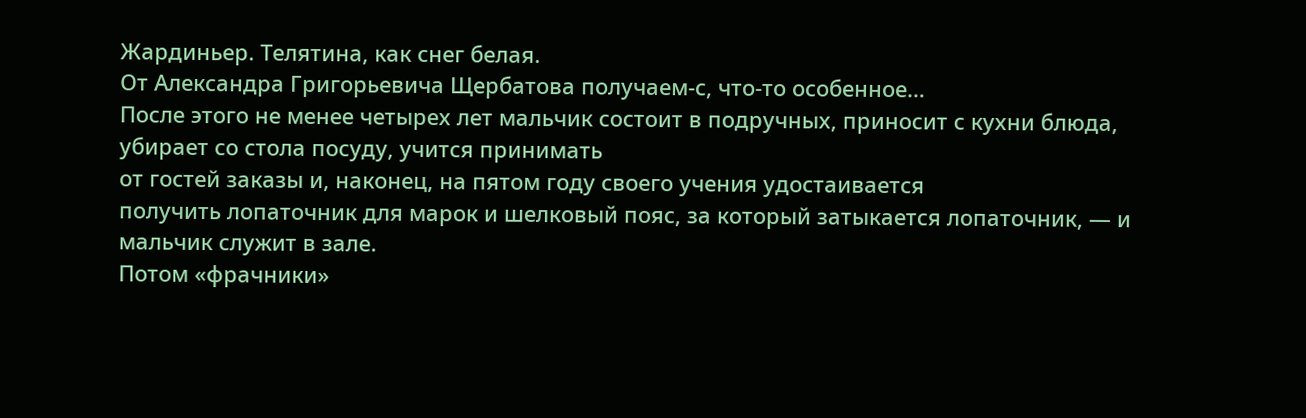Жардиньер. Телятина, как снег белая.
От Александра Григорьевича Щербатова получаем-с, что-то особенное…
После этого не менее четырех лет мальчик состоит в подручных, приносит с кухни блюда, убирает со стола посуду, учится принимать
от гостей заказы и, наконец, на пятом году своего учения удостаивается
получить лопаточник для марок и шелковый пояс, за который затыкается лопаточник, — и мальчик служит в зале.
Потом «фрачники»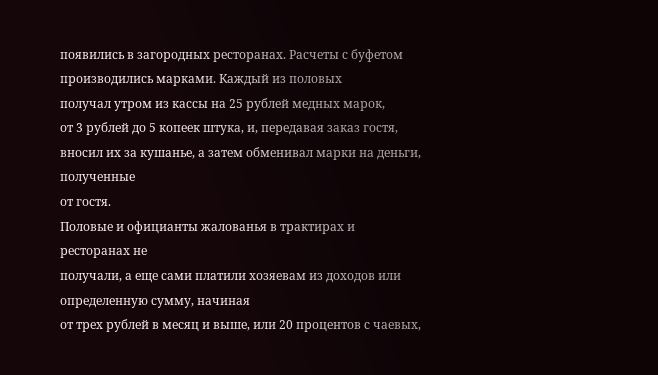появились в загородных ресторанах. Расчеты с буфетом производились марками. Каждый из половых
получал утром из кассы на 25 рублей медных марок,
от 3 рублей до 5 копеек штука, и, передавая заказ гостя, вносил их за кушанье, а затем обменивал марки на деньги, полученные
от гостя.
Половые и официанты жалованья в трактирах и ресторанах не
получали, а еще сами платили хозяевам из доходов или определенную сумму, начиная
от трех рублей в месяц и выше, или 20 процентов с чаевых,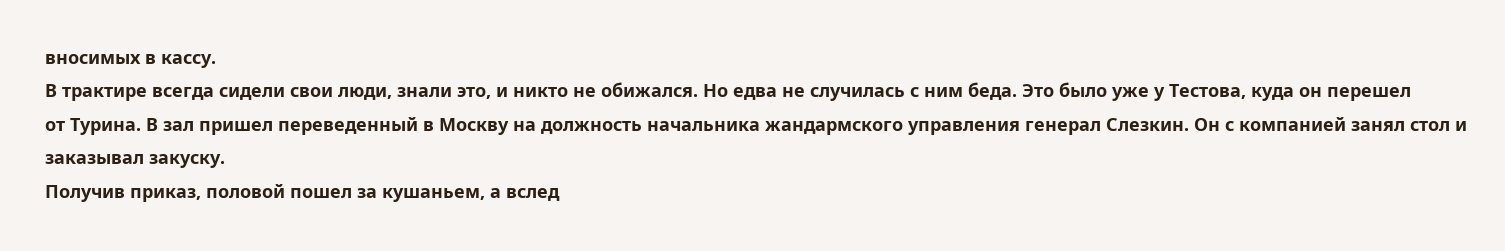вносимых в кассу.
В трактире всегда сидели свои люди, знали это, и никто не обижался. Но едва не случилась с ним беда. Это было уже у Тестова, куда он перешел
от Турина. В зал пришел переведенный в Москву на должность начальника жандармского управления генерал Слезкин. Он с компанией занял стол и заказывал закуску.
Получив приказ, половой пошел за кушаньем, а вслед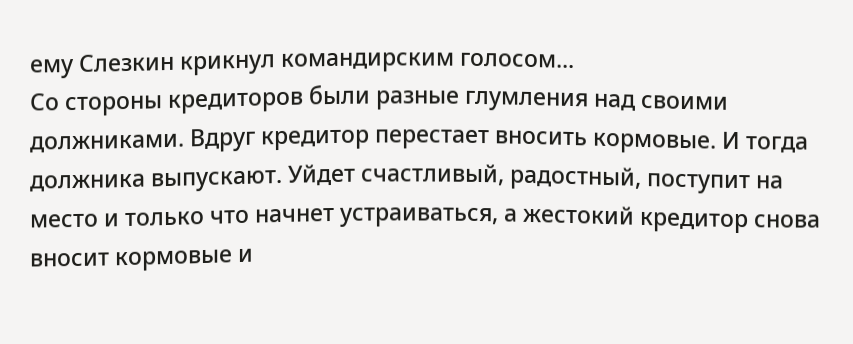ему Слезкин крикнул командирским голосом...
Со стороны кредиторов были разные глумления над своими должниками. Вдруг кредитор перестает вносить кормовые. И тогда должника выпускают. Уйдет счастливый, радостный, поступит на место и только что начнет устраиваться, а жестокий кредитор снова вносит кормовые и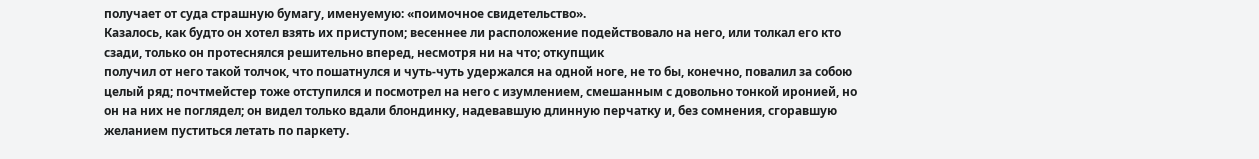получает от суда страшную бумагу, именуемую: «поимочное свидетельство».
Казалось, как будто он хотел взять их приступом; весеннее ли расположение подействовало на него, или толкал его кто сзади, только он протеснялся решительно вперед, несмотря ни на что; откупщик
получил от него такой толчок, что пошатнулся и чуть-чуть удержался на одной ноге, не то бы, конечно, повалил за собою целый ряд; почтмейстер тоже отступился и посмотрел на него с изумлением, смешанным с довольно тонкой иронией, но он на них не поглядел; он видел только вдали блондинку, надевавшую длинную перчатку и, без сомнения, сгоравшую желанием пуститься летать по паркету.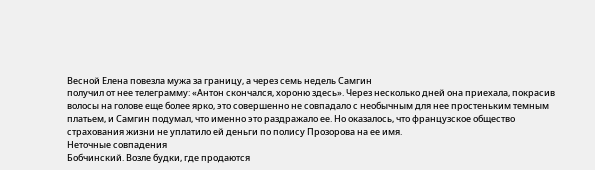Весной Елена повезла мужа за границу, а через семь недель Самгин
получил от нее телеграмму: «Антон скончался, хороню здесь». Через несколько дней она приехала, покрасив волосы на голове еще более ярко, это совершенно не совпадало с необычным для нее простеньким темным платьем, и Самгин подумал, что именно это раздражало ее. Но оказалось, что французское общество страхования жизни не уплатило ей деньги по полису Прозорова на ее имя.
Неточные совпадения
Бобчинский. Возле будки, где продаются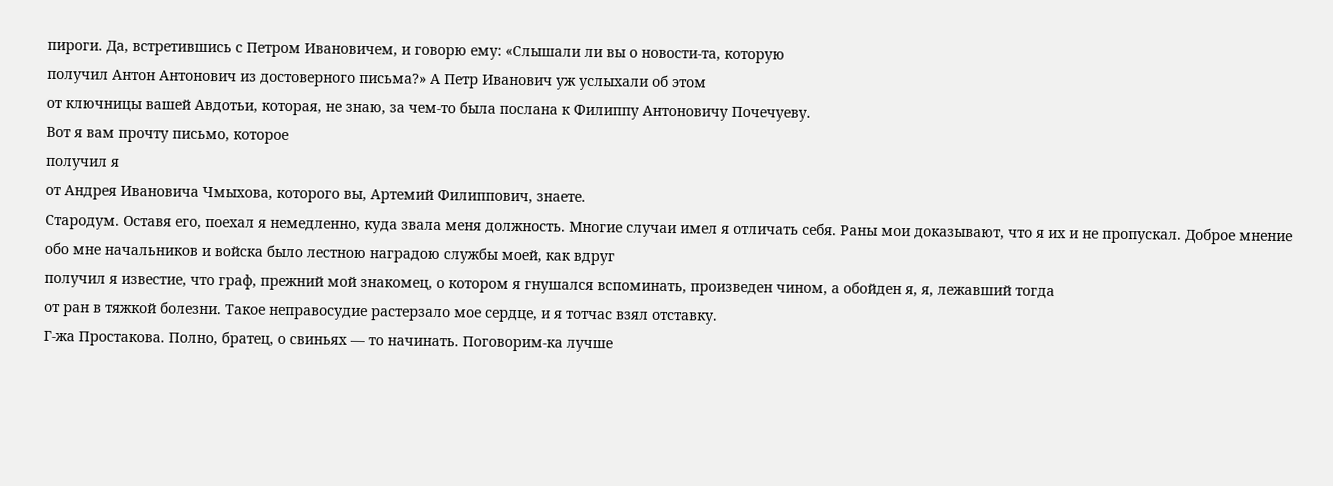пироги. Да, встретившись с Петром Ивановичем, и говорю ему: «Слышали ли вы о новости-та, которую
получил Антон Антонович из достоверного письма?» А Петр Иванович уж услыхали об этом
от ключницы вашей Авдотьи, которая, не знаю, за чем-то была послана к Филиппу Антоновичу Почечуеву.
Вот я вам прочту письмо, которое
получил я
от Андрея Ивановича Чмыхова, которого вы, Артемий Филиппович, знаете.
Стародум. Оставя его, поехал я немедленно, куда звала меня должность. Многие случаи имел я отличать себя. Раны мои доказывают, что я их и не пропускал. Доброе мнение обо мне начальников и войска было лестною наградою службы моей, как вдруг
получил я известие, что граф, прежний мой знакомец, о котором я гнушался вспоминать, произведен чином, а обойден я, я, лежавший тогда
от ран в тяжкой болезни. Такое неправосудие растерзало мое сердце, и я тотчас взял отставку.
Г-жа Простакова. Полно, братец, о свиньях — то начинать. Поговорим-ка лучше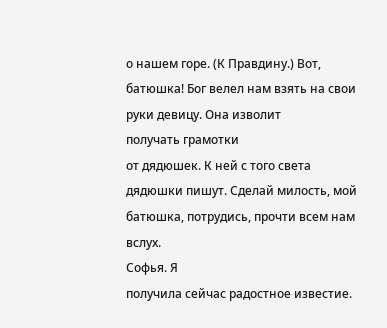о нашем горе. (К Правдину.) Вот, батюшка! Бог велел нам взять на свои руки девицу. Она изволит
получать грамотки
от дядюшек. К ней с того света дядюшки пишут. Сделай милость, мой батюшка, потрудись, прочти всем нам вслух.
Софья. Я
получила сейчас радостное известие.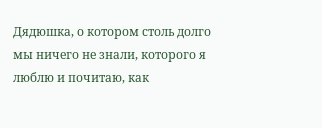Дядюшка, о котором столь долго мы ничего не знали, которого я люблю и почитаю, как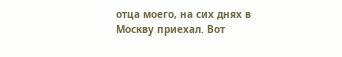отца моего, на сих днях в Москву приехал. Вот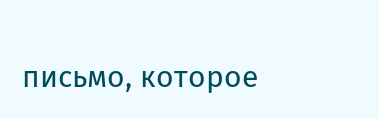письмо, которое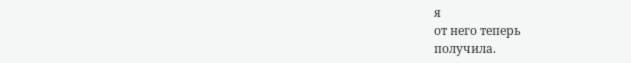я
от него теперь
получила.